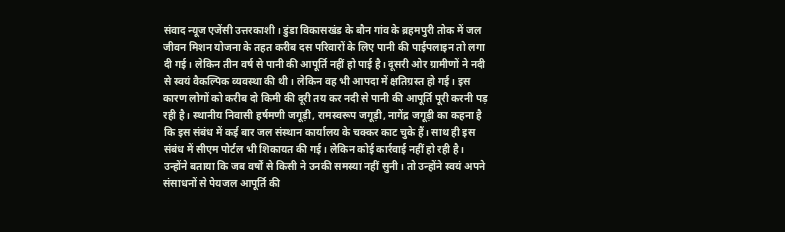संवाद न्यूज एजेंसी उत्तरकाशी। डुंडा विकासखंड के बौन गांव के ब्रहमपुरी तोक में जल जीवन मिशन योजना के तहत करीब दस परिवारों के लिए पानी की पाईपलाइन तो लगा दी गई। लेकिन तीन वर्ष से पानी की आपूर्ति नहीं हो पाई है। दूसरी ओर ग्रामीणों ने नदी से स्वयं वैकल्पिक व्यवस्था की थी। लेकिन वह भी आपदा में क्षतिग्रस्त हो गई। इस कारण लोगों को करीब दो किमी की दूरी तय कर नदी से पानी की आपूर्ति पूरी करनी पड़ रही है। स्थानीय निवासी हर्षमणी जगूड़ी, रामस्वरूप जगूड़ी, नागेंद्र जगूड़ी का कहना है कि इस संबंध में कई बार जल संस्थान कार्यालय के चक्कर काट चुके हैं। साथ ही इस संबंध में सीएम पोर्टल भी शिकायत की गई। लेकिन कोई कार्रवाई नहीं हो रही है। उन्होंने बताया कि जब वर्षों से किसी ने उनकी समस्या नहीं सुनी। तो उन्होंने स्वयं अपने संसाधनों से पेयजल आपूर्ति की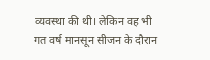व्यवस्था की थी। लेकिन वह भी गत वर्ष मानसून सीजन के दौरान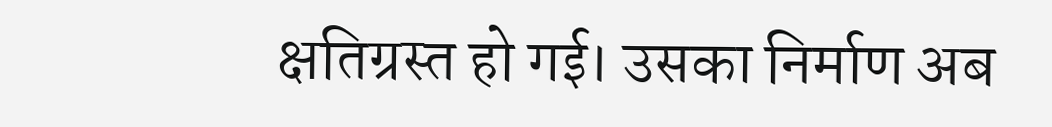क्षतिग्रस्त हो गई। उसका निर्माण अब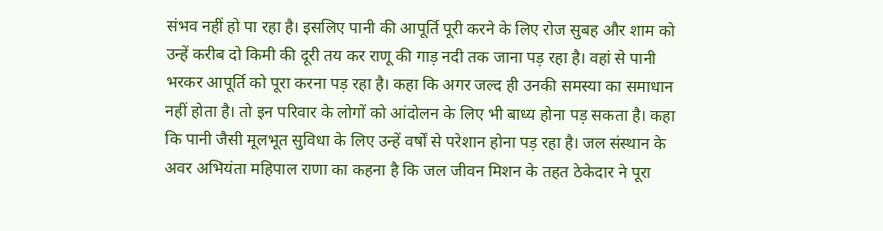संभव नहीं हो पा रहा है। इसलिए पानी की आपूर्ति पूरी करने के लिए रोज सुबह और शाम को उन्हें करीब दो किमी की दूरी तय कर राणू की गाड़ नदी तक जाना पड़ रहा है। वहां से पानी भरकर आपूर्ति को पूरा करना पड़ रहा है। कहा कि अगर जल्द ही उनकी समस्या का समाधान नहीं होता है। तो इन परिवार के लोगों को आंदोलन के लिए भी बाध्य होना पड़ सकता है। कहा कि पानी जैसी मूलभूत सुविधा के लिए उन्हें वर्षों से परेशान होना पड़ रहा है। जल संस्थान के अवर अभियंता महिपाल राणा का कहना है कि जल जीवन मिशन के तहत ठेकेदार ने पूरा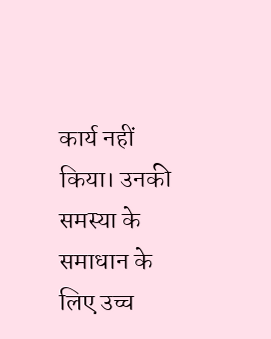कार्य नहीं किया। उनकी समस्या के समाधान के लिए उच्च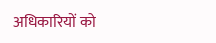अधिकारियों को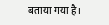बताया गया है।